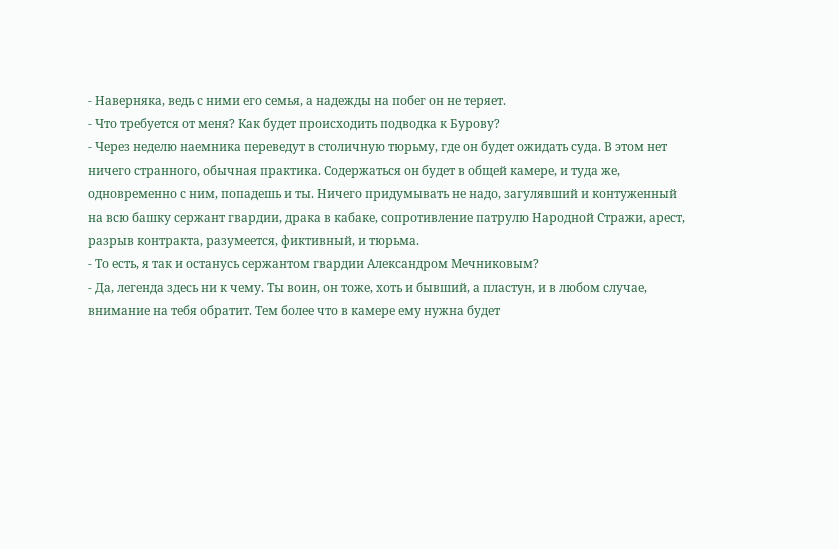- Наверняка, ведь с ними его семья, а надежды на побег он не теряет.
- Что требуется от меня? Как будет происходить подводка к Бурову?
- Через неделю наемника переведут в столичную тюрьму, где он будет ожидать суда. В этом нет ничего странного, обычная практика. Содержаться он будет в общей камере, и туда же, одновременно с ним, попадешь и ты. Ничего придумывать не надо, загулявший и контуженный на всю башку сержант гвардии, драка в кабаке, сопротивление патрулю Народной Стражи, арест, разрыв контракта, разумеется, фиктивный, и тюрьма.
- То есть, я так и останусь сержантом гвардии Александром Мечниковым?
- Да, легенда здесь ни к чему. Ты воин, он тоже, хоть и бывший, а пластун, и в любом случае, внимание на тебя обратит. Тем более что в камере ему нужна будет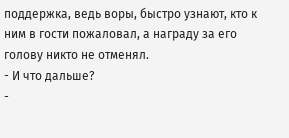поддержка, ведь воры, быстро узнают, кто к ним в гости пожаловал, а награду за его голову никто не отменял.
- И что дальше?
-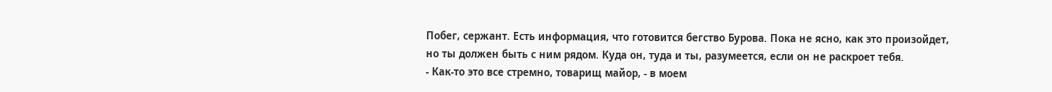Побег, сержант. Есть информация, что готовится бегство Бурова. Пока не ясно, как это произойдет, но ты должен быть с ним рядом. Куда он, туда и ты, разумеется, если он не раскроет тебя.
- Как-то это все стремно, товарищ майор, - в моем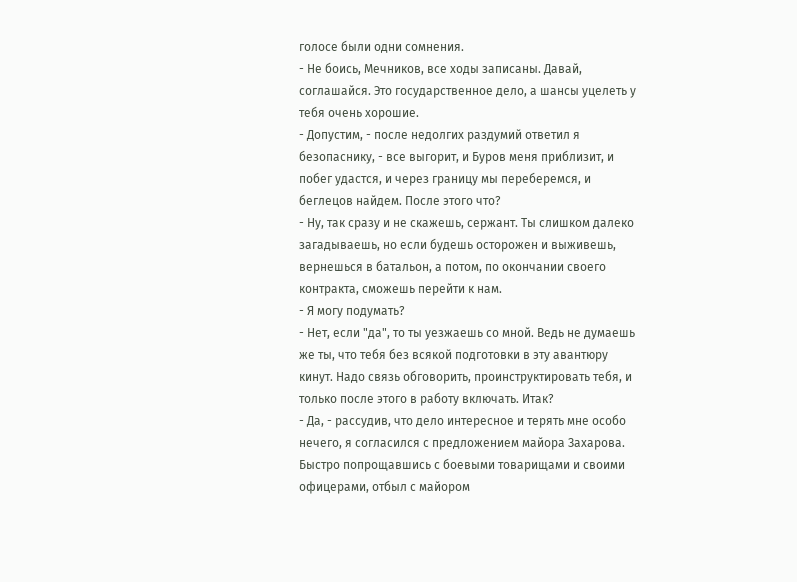голосе были одни сомнения.
- Не боись, Мечников, все ходы записаны. Давай, соглашайся. Это государственное дело, а шансы уцелеть у тебя очень хорошие.
- Допустим, - после недолгих раздумий ответил я безопаснику, - все выгорит, и Буров меня приблизит, и побег удастся, и через границу мы переберемся, и беглецов найдем. После этого что?
- Ну, так сразу и не скажешь, сержант. Ты слишком далеко загадываешь, но если будешь осторожен и выживешь, вернешься в батальон, а потом, по окончании своего контракта, сможешь перейти к нам.
- Я могу подумать?
- Нет, если "да", то ты уезжаешь со мной. Ведь не думаешь же ты, что тебя без всякой подготовки в эту авантюру кинут. Надо связь обговорить, проинструктировать тебя, и только после этого в работу включать. Итак?
- Да, - рассудив, что дело интересное и терять мне особо нечего, я согласился с предложением майора Захарова.
Быстро попрощавшись с боевыми товарищами и своими офицерами, отбыл с майором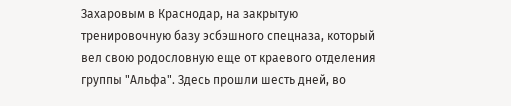Захаровым в Краснодар, на закрытую тренировочную базу эсбэшного спецназа, который вел свою родословную еще от краевого отделения группы "Альфа". Здесь прошли шесть дней, во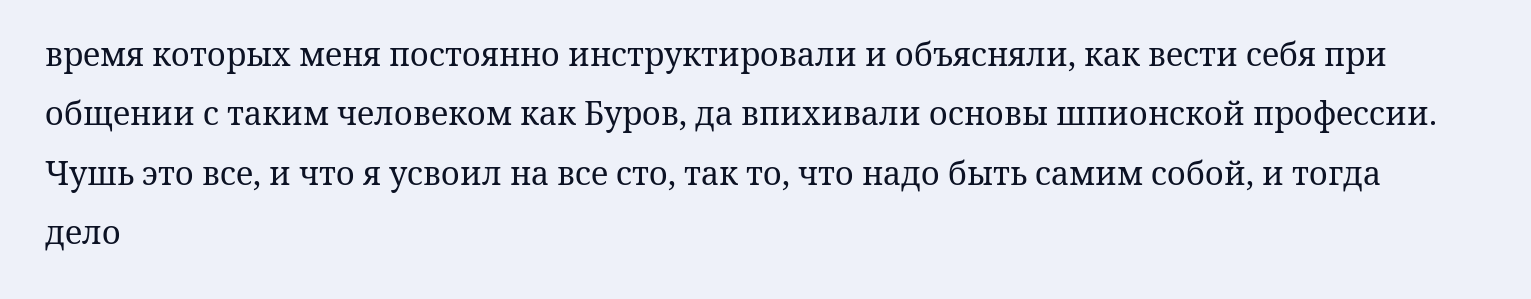время которых меня постоянно инструктировали и объясняли, как вести себя при общении с таким человеком как Буров, да впихивали основы шпионской профессии. Чушь это все, и что я усвоил на все сто, так то, что надо быть самим собой, и тогда дело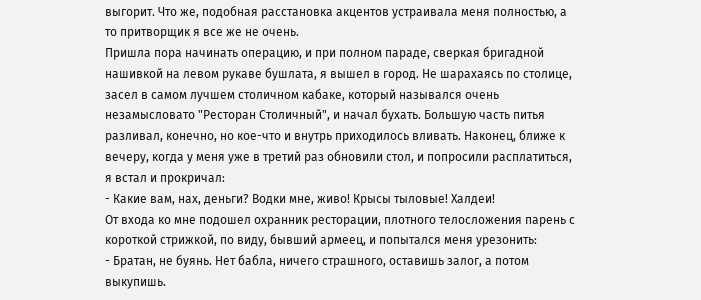выгорит. Что же, подобная расстановка акцентов устраивала меня полностью, а то притворщик я все же не очень.
Пришла пора начинать операцию, и при полном параде, сверкая бригадной нашивкой на левом рукаве бушлата, я вышел в город. Не шарахаясь по столице, засел в самом лучшем столичном кабаке, который назывался очень незамысловато "Ресторан Столичный", и начал бухать. Большую часть питья разливал, конечно, но кое-что и внутрь приходилось вливать. Наконец, ближе к вечеру, когда у меня уже в третий раз обновили стол, и попросили расплатиться, я встал и прокричал:
- Какие вам, нах, деньги? Водки мне, живо! Крысы тыловые! Халдеи!
От входа ко мне подошел охранник ресторации, плотного телосложения парень с короткой стрижкой, по виду, бывший армеец, и попытался меня урезонить:
- Братан, не буянь. Нет бабла, ничего страшного, оставишь залог, а потом выкупишь.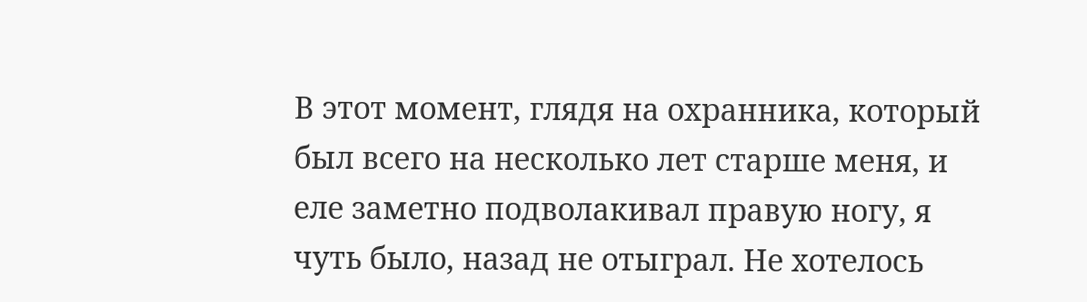В этот момент, глядя на охранника, который был всего на несколько лет старше меня, и еле заметно подволакивал правую ногу, я чуть было, назад не отыграл. Не хотелось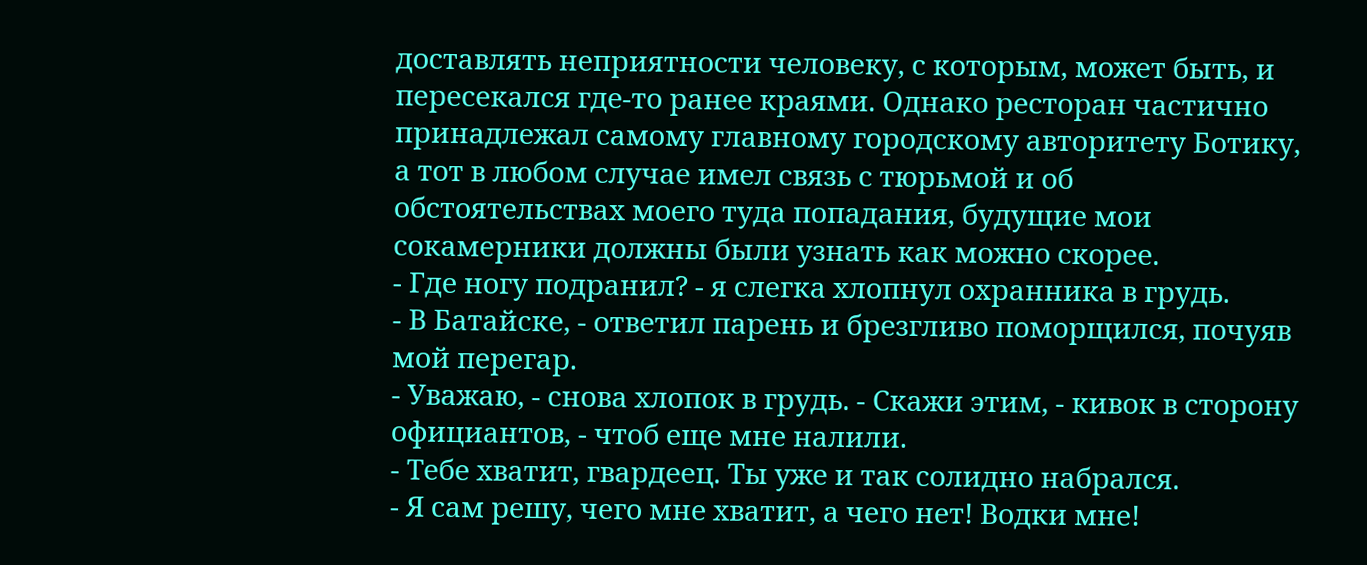доставлять неприятности человеку, с которым, может быть, и пересекался где-то ранее краями. Однако ресторан частично принадлежал самому главному городскому авторитету Ботику, а тот в любом случае имел связь с тюрьмой и об обстоятельствах моего туда попадания, будущие мои сокамерники должны были узнать как можно скорее.
- Где ногу подранил? - я слегка хлопнул охранника в грудь.
- В Батайске, - ответил парень и брезгливо поморщился, почуяв мой перегар.
- Уважаю, - снова хлопок в грудь. - Скажи этим, - кивок в сторону официантов, - чтоб еще мне налили.
- Тебе хватит, гвардеец. Ты уже и так солидно набрался.
- Я сам решу, чего мне хватит, а чего нет! Водки мне!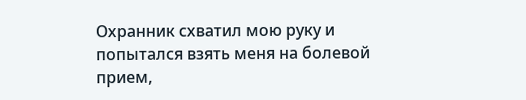Охранник схватил мою руку и попытался взять меня на болевой прием,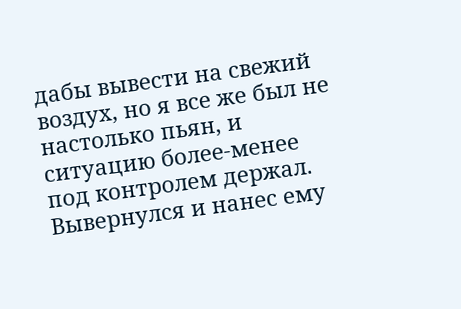дабы вывести на свежий воздух, но я все же был не настолько пьян, и ситуацию более-менее под контролем держал. Вывернулся и нанес ему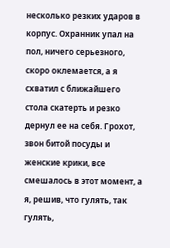несколько резких ударов в корпус. Охранник упал на пол, ничего серьезного, скоро оклемается, а я схватил с ближайшего стола скатерть и резко дернул ее на себя. Грохот, звон битой посуды и женские крики, все смешалось в этот момент, а я, решив, что гулять, так гулять,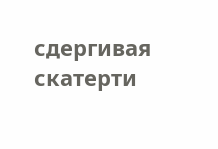сдергивая скатерти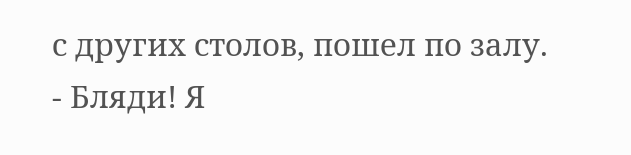с других столов, пошел по залу.
- Бляди! Я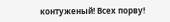контуженый! Всех порву!